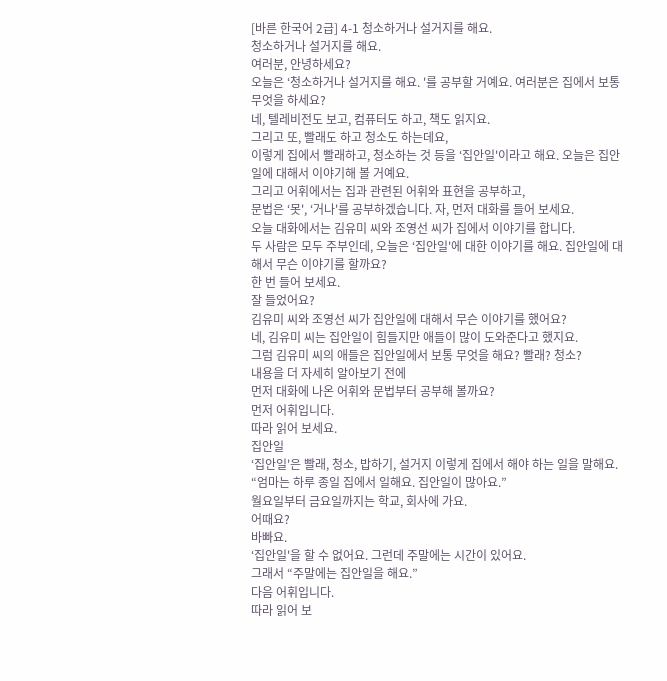[바른 한국어 2급] 4-1 청소하거나 설거지를 해요.
청소하거나 설거지를 해요.
여러분, 안녕하세요?
오늘은 ‘청소하거나 설거지를 해요. '를 공부할 거예요. 여러분은 집에서 보통 무엇을 하세요?
네, 텔레비전도 보고, 컴퓨터도 하고, 책도 읽지요.
그리고 또, 빨래도 하고 청소도 하는데요,
이렇게 집에서 빨래하고, 청소하는 것 등을 ‘집안일'이라고 해요. 오늘은 집안일에 대해서 이야기해 볼 거예요.
그리고 어휘에서는 집과 관련된 어휘와 표현을 공부하고,
문법은 ‘못', ‘거나'를 공부하겠습니다. 자, 먼저 대화를 들어 보세요.
오늘 대화에서는 김유미 씨와 조영선 씨가 집에서 이야기를 합니다.
두 사람은 모두 주부인데, 오늘은 ‘집안일'에 대한 이야기를 해요. 집안일에 대해서 무슨 이야기를 할까요?
한 번 들어 보세요.
잘 들었어요?
김유미 씨와 조영선 씨가 집안일에 대해서 무슨 이야기를 했어요?
네, 김유미 씨는 집안일이 힘들지만 애들이 많이 도와준다고 했지요.
그럼 김유미 씨의 애들은 집안일에서 보통 무엇을 해요? 빨래? 청소?
내용을 더 자세히 알아보기 전에
먼저 대화에 나온 어휘와 문법부터 공부해 볼까요?
먼저 어휘입니다.
따라 읽어 보세요.
집안일
‘집안일'은 빨래, 청소, 밥하기, 설거지 이렇게 집에서 해야 하는 일을 말해요.
“엄마는 하루 종일 집에서 일해요. 집안일이 많아요.”
월요일부터 금요일까지는 학교, 회사에 가요.
어때요?
바빠요.
‘집안일'을 할 수 없어요. 그런데 주말에는 시간이 있어요.
그래서 “주말에는 집안일을 해요.”
다음 어휘입니다.
따라 읽어 보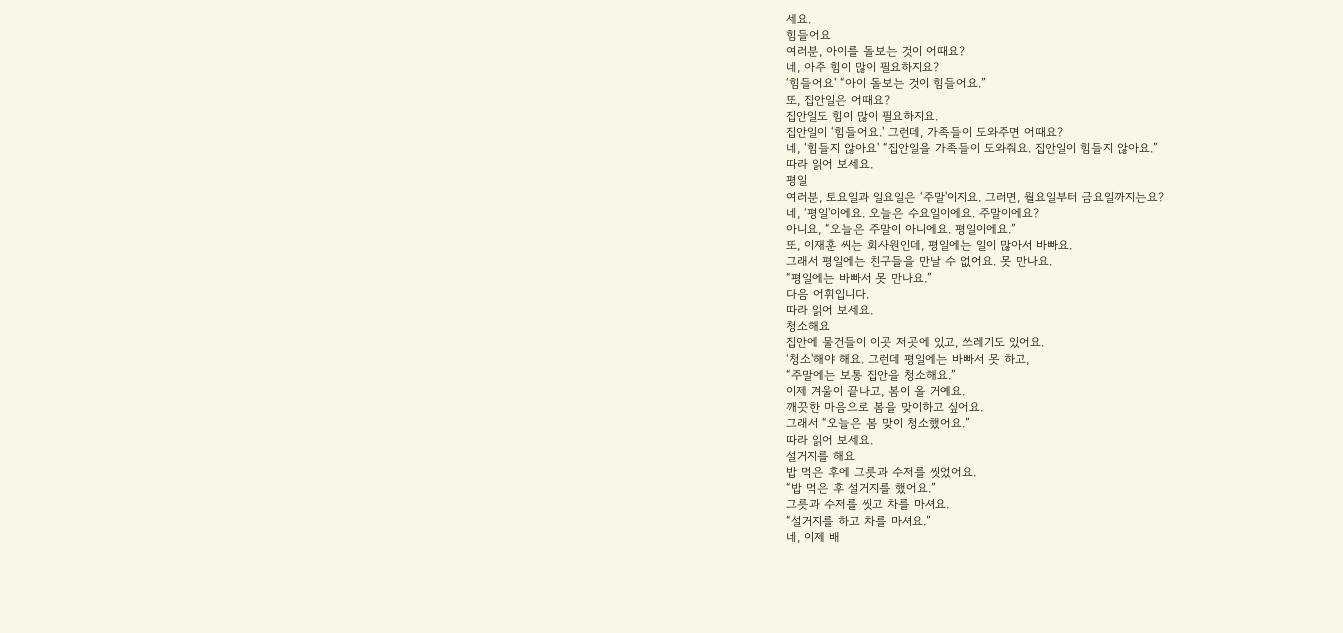세요.
힘들어요
여러분, 아이를 돌보는 것이 어때요?
네, 아주 힘이 많이 필요하지요?
‘힘들어요' “아이 돌보는 것이 힘들어요.”
또, 집안일은 어때요?
집안일도 힘이 많이 필요하지요.
집안일이 ‘힘들어요.' 그런데, 가족들이 도와주면 어때요?
네, ‘힘들지 않아요' “집안일을 가족들이 도와줘요. 집안일이 힘들지 않아요.”
따라 읽어 보세요.
평일
여러분, 토요일과 일요일은 ‘주말'이지요. 그러면, 월요일부터 금요일까지는요?
네, ‘평일'이에요. 오늘은 수요일이에요. 주말이에요?
아니요, “오늘은 주말이 아니에요. 평일이에요.”
또, 이재훈 씨는 회사원인데, 평일에는 일이 많아서 바빠요.
그래서 평일에는 친구들을 만날 수 없어요. 못 만나요.
“평일에는 바빠서 못 만나요.”
다음 어휘입니다.
따라 읽어 보세요.
청소해요
집안에 물건들이 이곳 저곳에 있고, 쓰레기도 있어요.
‘청소'해야 해요. 그런데 평일에는 바빠서 못 하고,
“주말에는 보통 집안을 청소해요.”
이제 겨울이 끝나고, 봄이 올 거예요.
깨끗한 마음으로 봄을 맞이하고 싶어요.
그래서 “오늘은 봄 맞이 청소했어요.”
따라 읽어 보세요.
설거지를 해요
밥 먹은 후에 그릇과 수저를 씻었어요.
“밥 먹은 후 설거지를 했어요.”
그릇과 수저를 씻고 차를 마셔요.
“설거지를 하고 차를 마셔요.”
네, 이제 배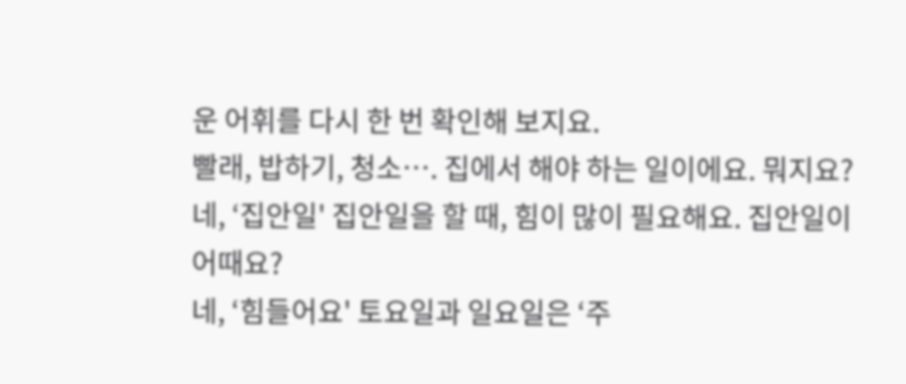운 어휘를 다시 한 번 확인해 보지요.
빨래, 밥하기, 청소…. 집에서 해야 하는 일이에요. 뭐지요?
네, ‘집안일' 집안일을 할 때, 힘이 많이 필요해요. 집안일이 어때요?
네, ‘힘들어요' 토요일과 일요일은 ‘주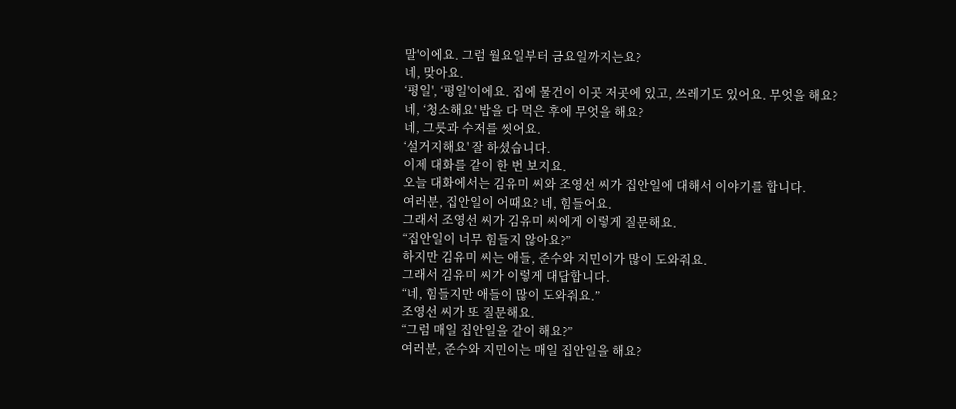말'이에요. 그럼 월요일부터 금요일까지는요?
네, 맞아요.
‘평일', ‘평일'이에요. 집에 물건이 이곳 저곳에 있고, 쓰레기도 있어요. 무엇을 해요?
네, ‘청소해요' 밥을 다 먹은 후에 무엇을 해요?
네, 그릇과 수저를 씻어요.
‘설거지해요' 잘 하셨습니다.
이제 대화를 같이 한 번 보지요.
오늘 대화에서는 김유미 씨와 조영선 씨가 집안일에 대해서 이야기를 합니다.
여러분, 집안일이 어때요? 네, 힘들어요.
그래서 조영선 씨가 김유미 씨에게 이렇게 질문해요.
“집안일이 너무 힘들지 않아요?”
하지만 김유미 씨는 애들, 준수와 지민이가 많이 도와줘요.
그래서 김유미 씨가 이렇게 대답합니다.
“네, 힘들지만 애들이 많이 도와줘요.”
조영선 씨가 또 질문해요.
“그럼 매일 집안일을 같이 해요?”
여러분, 준수와 지민이는 매일 집안일을 해요?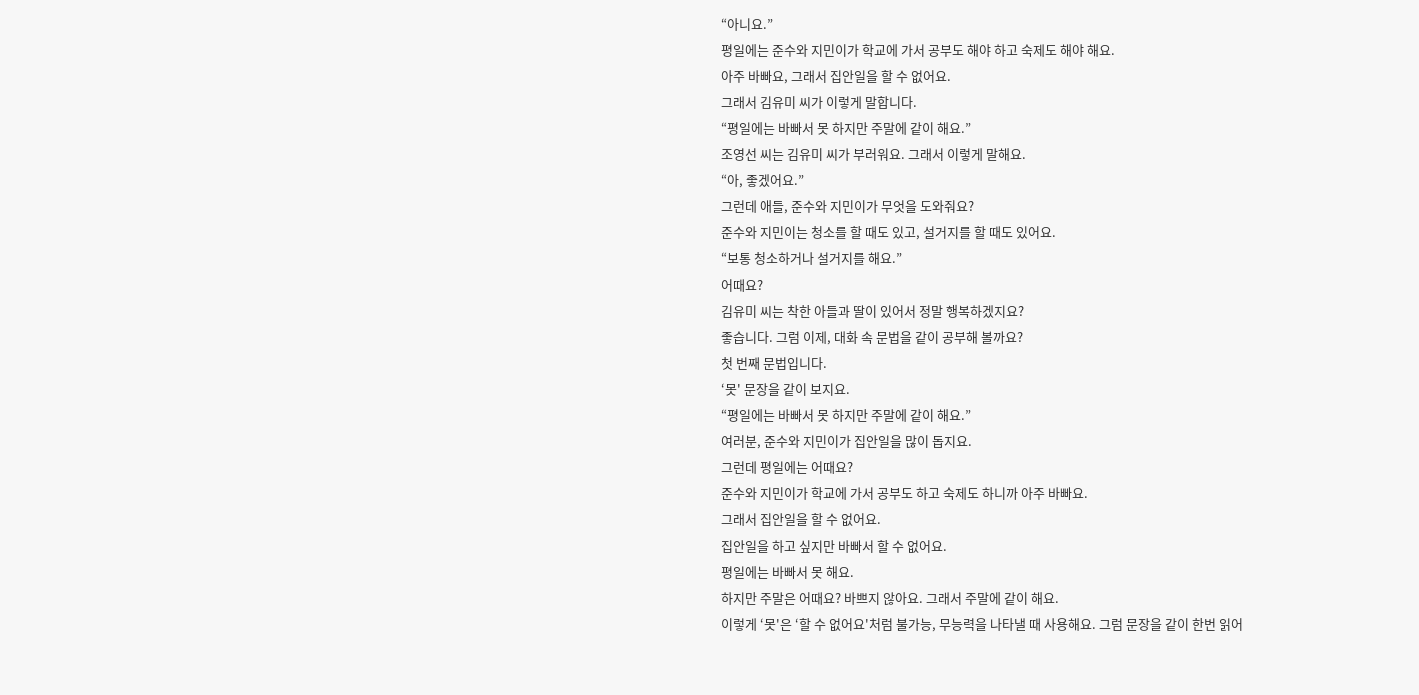“아니요.”
평일에는 준수와 지민이가 학교에 가서 공부도 해야 하고 숙제도 해야 해요.
아주 바빠요, 그래서 집안일을 할 수 없어요.
그래서 김유미 씨가 이렇게 말합니다.
“평일에는 바빠서 못 하지만 주말에 같이 해요.”
조영선 씨는 김유미 씨가 부러워요. 그래서 이렇게 말해요.
“아, 좋겠어요.”
그런데 애들, 준수와 지민이가 무엇을 도와줘요?
준수와 지민이는 청소를 할 때도 있고, 설거지를 할 때도 있어요.
“보통 청소하거나 설거지를 해요.”
어때요?
김유미 씨는 착한 아들과 딸이 있어서 정말 행복하겠지요?
좋습니다. 그럼 이제, 대화 속 문법을 같이 공부해 볼까요?
첫 번째 문법입니다.
‘못' 문장을 같이 보지요.
“평일에는 바빠서 못 하지만 주말에 같이 해요.”
여러분, 준수와 지민이가 집안일을 많이 돕지요.
그런데 평일에는 어때요?
준수와 지민이가 학교에 가서 공부도 하고 숙제도 하니까 아주 바빠요.
그래서 집안일을 할 수 없어요.
집안일을 하고 싶지만 바빠서 할 수 없어요.
평일에는 바빠서 못 해요.
하지만 주말은 어때요? 바쁘지 않아요. 그래서 주말에 같이 해요.
이렇게 ‘못'은 ‘할 수 없어요'처럼 불가능, 무능력을 나타낼 때 사용해요. 그럼 문장을 같이 한번 읽어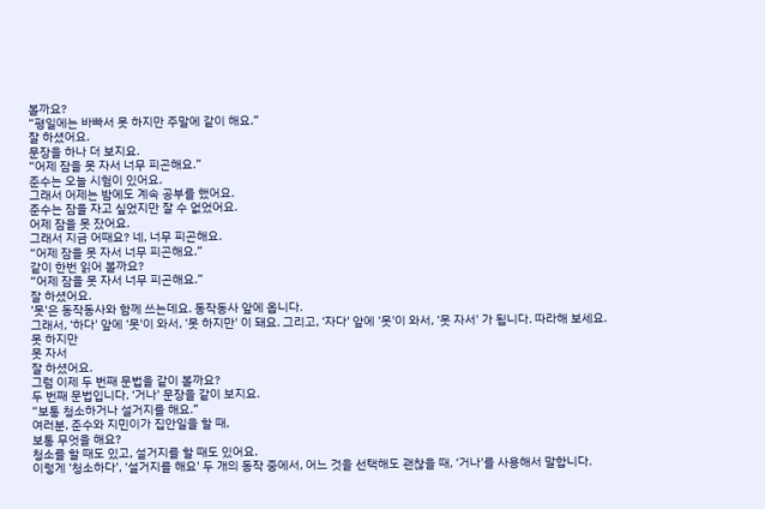볼까요?
“평일에는 바빠서 못 하지만 주말에 같이 해요.”
잘 하셨어요.
문장을 하나 더 보지요.
“어제 잠을 못 자서 너무 피곤해요.”
준수는 오늘 시험이 있어요.
그래서 어제는 밤에도 계속 공부를 했어요.
준수는 잠을 자고 싶었지만 잘 수 없었어요.
어제 잠을 못 잤어요.
그래서 지금 어때요? 네, 너무 피곤해요.
“어제 잠을 못 자서 너무 피곤해요.”
같이 한번 읽어 볼까요?
“어제 잠을 못 자서 너무 피곤해요.”
잘 하셨어요.
‘못'은 동작동사와 함께 쓰는데요. 동작동사 앞에 옵니다.
그래서, ‘하다' 앞에 ‘못'이 와서, ‘못 하지만' 이 돼요. 그리고, ‘자다' 앞에 ‘못'이 와서, ‘못 자서' 가 됩니다. 따라해 보세요.
못 하지만
못 자서
잘 하셨어요.
그럼 이제 두 번째 문법을 같이 볼까요?
두 번째 문법입니다. ‘거나' 문장을 같이 보지요.
“보통 청소하거나 설거지를 해요.”
여러분, 준수와 지민이가 집안일을 할 때,
보통 무엇을 해요?
청소를 할 때도 있고, 설거지를 할 때도 있어요.
이렇게 ‘청소하다', ‘설거지를 해요' 두 개의 동작 중에서, 어느 것을 선택해도 괜찮을 때, ‘거나'를 사용해서 말합니다.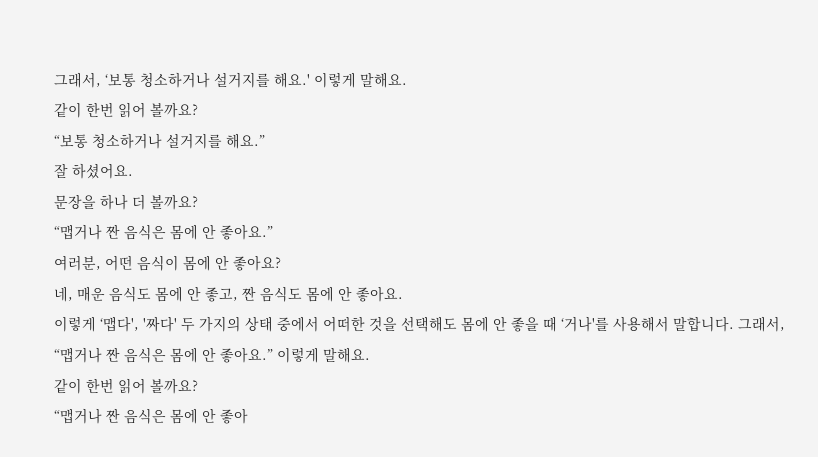그래서, ‘보통 청소하거나 설거지를 해요.' 이렇게 말해요.
같이 한번 읽어 볼까요?
“보통 청소하거나 설거지를 해요.”
잘 하셨어요.
문장을 하나 더 볼까요?
“맵거나 짠 음식은 몸에 안 좋아요.”
여러분, 어떤 음식이 몸에 안 좋아요?
네, 매운 음식도 몸에 안 좋고, 짠 음식도 몸에 안 좋아요.
이렇게 ‘맵다', '짜다' 두 가지의 상태 중에서 어떠한 것을 선택해도 몸에 안 좋을 때 ‘거나'를 사용해서 말합니다. 그래서,
“맵거나 짠 음식은 몸에 안 좋아요.” 이렇게 말해요.
같이 한번 읽어 볼까요?
“맵거나 짠 음식은 몸에 안 좋아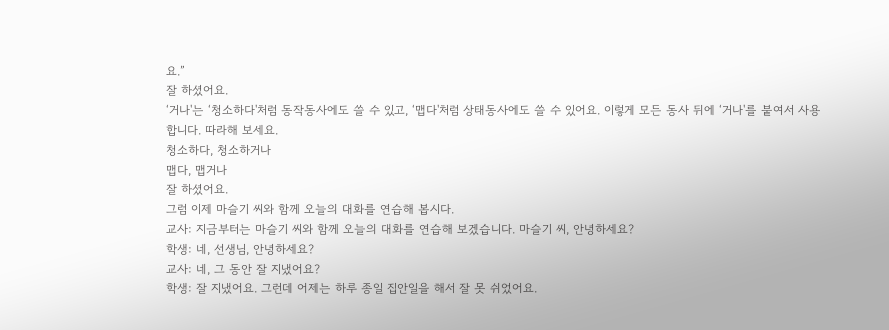요.”
잘 하셨어요.
‘거나'는 ‘청소하다'처럼 동작동사에도 쓸 수 있고, ‘맵다'처럼 상태동사에도 쓸 수 있어요. 이렇게 모든 동사 뒤에 ‘거나'를 붙여서 사용합니다. 따라해 보세요.
청소하다, 청소하거나
맵다, 맵거나
잘 하셨어요.
그럼 이제 마슬기 씨와 함께 오늘의 대화를 연습해 봅시다.
교사: 지금부터는 마슬기 씨와 함께 오늘의 대화를 연습해 보겠습니다. 마슬기 씨, 안녕하세요?
학생: 네, 선생님, 안녕하세요?
교사: 네, 그 동안 잘 지냈어요?
학생: 잘 지냈어요. 그런데 어제는 하루 종일 집안일을 해서 잘 못 쉬었어요.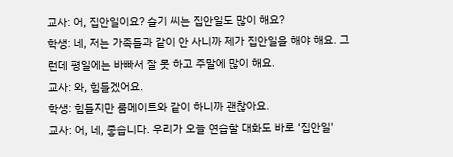교사: 어, 집안일이요? 슬기 씨는 집안일도 많이 해요?
학생: 네, 저는 가족들과 같이 안 사니까 제가 집안일을 해야 해요. 그런데 평일에는 바빠서 잘 못 하고 주말에 많이 해요.
교사: 와, 힘들겠어요.
학생: 힘들지만 룸메이트와 같이 하니까 괜찮아요.
교사: 어, 네, 좋습니다. 우리가 오늘 연습할 대화도 바로 ‘집안일'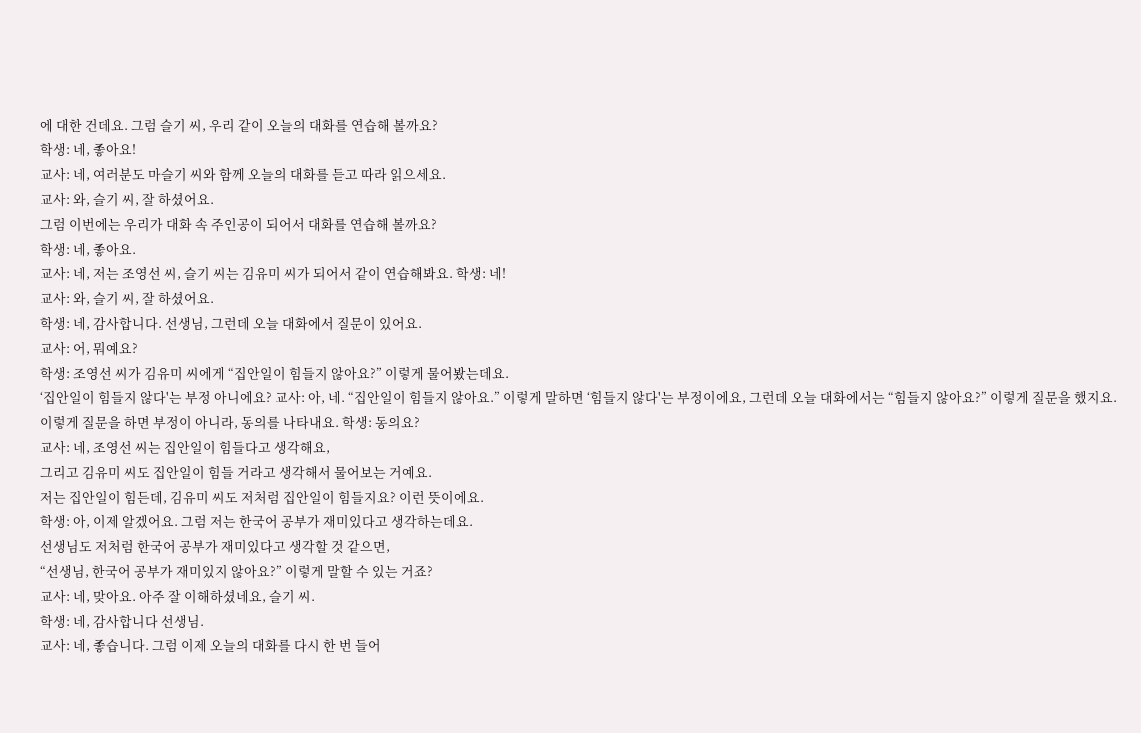에 대한 건데요. 그럼 슬기 씨, 우리 같이 오늘의 대화를 연습해 볼까요?
학생: 네, 좋아요!
교사: 네, 여러분도 마슬기 씨와 함께 오늘의 대화를 듣고 따라 읽으세요.
교사: 와, 슬기 씨, 잘 하셨어요.
그럼 이번에는 우리가 대화 속 주인공이 되어서 대화를 연습해 볼까요?
학생: 네, 좋아요.
교사: 네, 저는 조영선 씨, 슬기 씨는 김유미 씨가 되어서 같이 연습해봐요. 학생: 네!
교사: 와, 슬기 씨, 잘 하셨어요.
학생: 네, 감사합니다. 선생님, 그런데 오늘 대화에서 질문이 있어요.
교사: 어, 뭐예요?
학생: 조영선 씨가 김유미 씨에게 “집안일이 힘들지 않아요?” 이렇게 물어봤는데요.
‘집안일이 힘들지 않다'는 부정 아니에요? 교사: 아, 네. “집안일이 힘들지 않아요.” 이렇게 말하면 ‘힘들지 않다'는 부정이에요, 그런데 오늘 대화에서는 “힘들지 않아요?” 이렇게 질문을 했지요.
이렇게 질문을 하면 부정이 아니라, 동의를 나타내요. 학생: 동의요?
교사: 네, 조영선 씨는 집안일이 힘들다고 생각해요,
그리고 김유미 씨도 집안일이 힘들 거라고 생각해서 물어보는 거예요.
저는 집안일이 힘든데, 김유미 씨도 저처럼 집안일이 힘들지요? 이런 뜻이에요.
학생: 아, 이제 알겠어요. 그럼 저는 한국어 공부가 재미있다고 생각하는데요.
선생님도 저처럼 한국어 공부가 재미있다고 생각할 것 같으면,
“선생님, 한국어 공부가 재미있지 않아요?” 이렇게 말할 수 있는 거죠?
교사: 네, 맞아요. 아주 잘 이해하셨네요, 슬기 씨.
학생: 네, 감사합니다 선생님.
교사: 네, 좋습니다. 그럼 이제 오늘의 대화를 다시 한 번 들어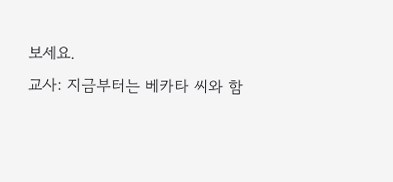보세요.
교사: 지금부터는 베카타 씨와 함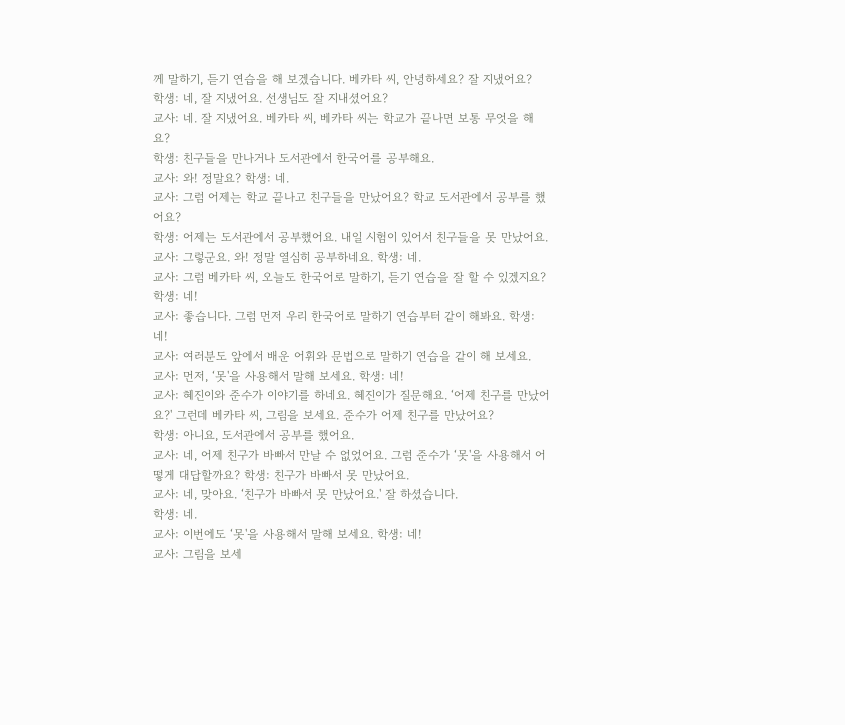께 말하기, 듣기 연습을 해 보겠습니다. 베카타 씨, 안녕하세요? 잘 지냈어요?
학생: 네, 잘 지냈어요. 선생님도 잘 지내셨어요?
교사: 네. 잘 지냈어요. 베카타 씨, 베카타 씨는 학교가 끝나면 보통 무엇을 해요?
학생: 친구들을 만나거나 도서관에서 한국어를 공부해요.
교사: 와! 정말요? 학생: 네.
교사: 그럼 어제는 학교 끝나고 친구들을 만났어요? 학교 도서관에서 공부를 했어요?
학생: 어제는 도서관에서 공부했어요. 내일 시험이 있어서 친구들을 못 만났어요.
교사: 그렇군요. 와! 정말 열심히 공부하네요. 학생: 네.
교사: 그럼 베카타 씨, 오늘도 한국어로 말하기, 듣기 연습을 잘 할 수 있겠지요? 학생: 네!
교사: 좋습니다. 그럼 먼저 우리 한국어로 말하기 연습부터 같이 해봐요. 학생: 네!
교사: 여러분도 앞에서 배운 어휘와 문법으로 말하기 연습을 같이 해 보세요.
교사: 먼저, ‘못'을 사용해서 말해 보세요. 학생: 네!
교사: 혜진이와 준수가 이야기를 하네요. 혜진이가 질문해요. ‘어제 친구를 만났어요?' 그런데 베카타 씨, 그림을 보세요. 준수가 어제 친구를 만났어요?
학생: 아니요, 도서관에서 공부를 했어요.
교사: 네, 어제 친구가 바빠서 만날 수 없었어요. 그럼 준수가 ‘못'을 사용해서 어떻게 대답할까요? 학생: 친구가 바빠서 못 만났어요.
교사: 네, 맞아요. ‘친구가 바빠서 못 만났어요.' 잘 하셨습니다.
학생: 네.
교사: 이번에도 ‘못'을 사용해서 말해 보세요. 학생: 네!
교사: 그림을 보세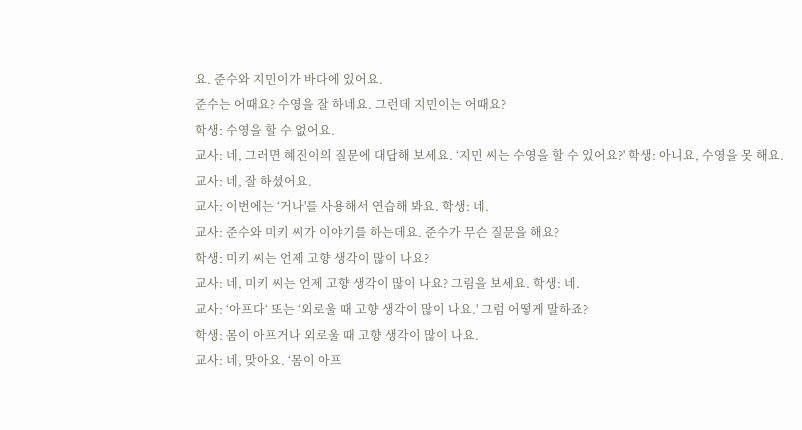요. 준수와 지민이가 바다에 있어요.
준수는 어때요? 수영을 잘 하네요. 그런데 지민이는 어때요?
학생: 수영을 할 수 없어요.
교사: 네, 그러면 혜진이의 질문에 대답해 보세요. ‘지민 씨는 수영을 할 수 있어요?' 학생: 아니요, 수영을 못 해요.
교사: 네, 잘 하셨어요.
교사: 이번에는 ‘거나'를 사용해서 연습해 봐요. 학생: 네.
교사: 준수와 미키 씨가 이야기를 하는데요. 준수가 무슨 질문을 해요?
학생: 미키 씨는 언제 고향 생각이 많이 나요?
교사: 네, 미키 씨는 언제 고향 생각이 많이 나요? 그림을 보세요. 학생: 네.
교사: ‘아프다‘ 또는 ‘외로울 때 고향 생각이 많이 나요.' 그럼 어떻게 말하죠?
학생: 몸이 아프거나 외로울 때 고향 생각이 많이 나요.
교사: 네, 맞아요. ‘몸이 아프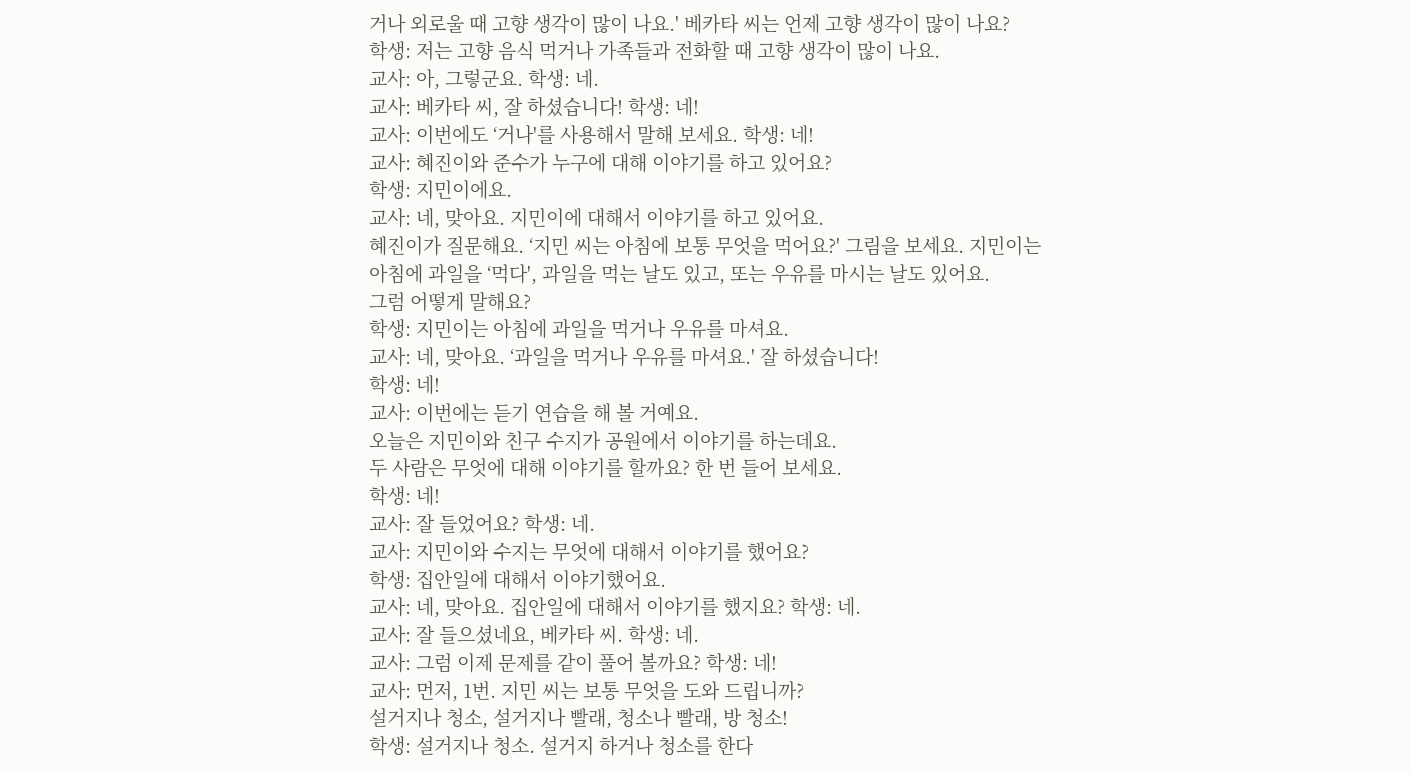거나 외로울 때 고향 생각이 많이 나요.' 베카타 씨는 언제 고향 생각이 많이 나요?
학생: 저는 고향 음식 먹거나 가족들과 전화할 때 고향 생각이 많이 나요.
교사: 아, 그렇군요. 학생: 네.
교사: 베카타 씨, 잘 하셨습니다! 학생: 네!
교사: 이번에도 ‘거나'를 사용해서 말해 보세요. 학생: 네!
교사: 혜진이와 준수가 누구에 대해 이야기를 하고 있어요?
학생: 지민이에요.
교사: 네, 맞아요. 지민이에 대해서 이야기를 하고 있어요.
혜진이가 질문해요. ‘지민 씨는 아침에 보통 무엇을 먹어요?' 그림을 보세요. 지민이는 아침에 과일을 ‘먹다', 과일을 먹는 날도 있고, 또는 우유를 마시는 날도 있어요.
그럼 어떻게 말해요?
학생: 지민이는 아침에 과일을 먹거나 우유를 마셔요.
교사: 네, 맞아요. ‘과일을 먹거나 우유를 마셔요.' 잘 하셨습니다!
학생: 네!
교사: 이번에는 듣기 연습을 해 볼 거예요.
오늘은 지민이와 친구 수지가 공원에서 이야기를 하는데요.
두 사람은 무엇에 대해 이야기를 할까요? 한 번 들어 보세요.
학생: 네!
교사: 잘 들었어요? 학생: 네.
교사: 지민이와 수지는 무엇에 대해서 이야기를 했어요?
학생: 집안일에 대해서 이야기했어요.
교사: 네, 맞아요. 집안일에 대해서 이야기를 했지요? 학생: 네.
교사: 잘 들으셨네요, 베카타 씨. 학생: 네.
교사: 그럼 이제 문제를 같이 풀어 볼까요? 학생: 네!
교사: 먼저, 1번. 지민 씨는 보통 무엇을 도와 드립니까?
설거지나 청소, 설거지나 빨래, 청소나 빨래, 방 청소!
학생: 설거지나 청소. 설거지 하거나 청소를 한다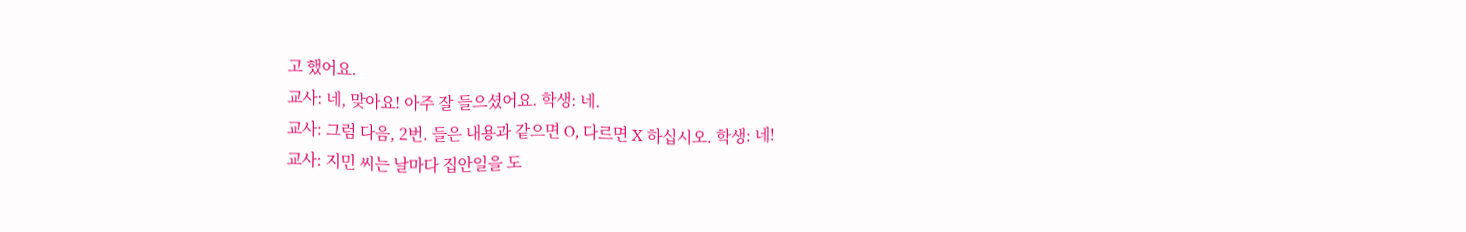고 했어요.
교사: 네, 맞아요! 아주 잘 들으셨어요. 학생: 네.
교사: 그럼 다음, 2번. 들은 내용과 같으면 O, 다르면 X 하십시오. 학생: 네!
교사: 지민 씨는 날마다 집안일을 도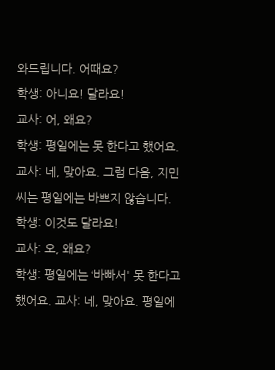와드립니다. 어때요?
학생: 아니요! 달라요!
교사: 어, 왜요?
학생: 평일에는 못 한다고 했어요.
교사: 네, 맞아요. 그럼 다음, 지민 씨는 평일에는 바쁘지 않습니다.
학생: 이것도 달라요!
교사: 오, 왜요?
학생: 평일에는 ‘바빠서' 못 한다고 했어요. 교사: 네, 맞아요. 평일에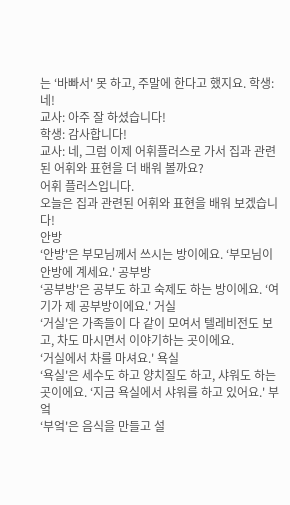는 ‘바빠서' 못 하고, 주말에 한다고 했지요. 학생: 네!
교사: 아주 잘 하셨습니다!
학생: 감사합니다!
교사: 네, 그럼 이제 어휘플러스로 가서 집과 관련된 어휘와 표현을 더 배워 볼까요?
어휘 플러스입니다.
오늘은 집과 관련된 어휘와 표현을 배워 보겠습니다!
안방
‘안방'은 부모님께서 쓰시는 방이에요. ‘부모님이 안방에 계세요.' 공부방
‘공부방'은 공부도 하고 숙제도 하는 방이에요. ‘여기가 제 공부방이에요.' 거실
‘거실'은 가족들이 다 같이 모여서 텔레비전도 보고, 차도 마시면서 이야기하는 곳이에요.
‘거실에서 차를 마셔요.' 욕실
‘욕실'은 세수도 하고 양치질도 하고, 샤워도 하는 곳이에요. ‘지금 욕실에서 샤워를 하고 있어요.' 부엌
‘부엌'은 음식을 만들고 설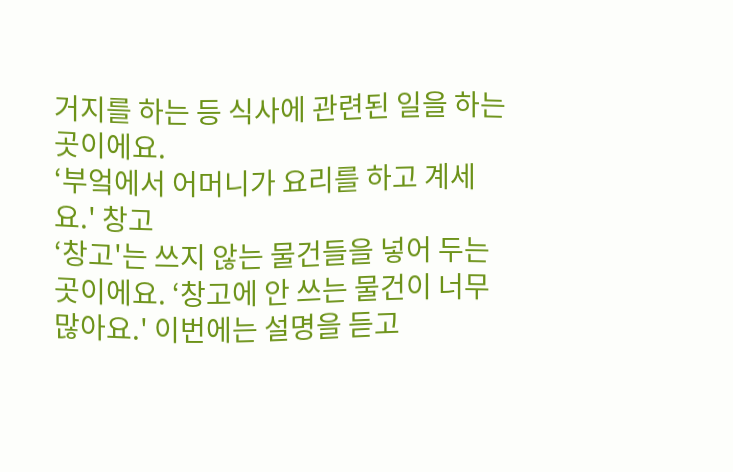거지를 하는 등 식사에 관련된 일을 하는 곳이에요.
‘부엌에서 어머니가 요리를 하고 계세요.' 창고
‘창고'는 쓰지 않는 물건들을 넣어 두는 곳이에요. ‘창고에 안 쓰는 물건이 너무 많아요.' 이번에는 설명을 듣고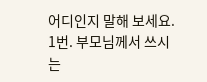어디인지 말해 보세요.
1번. 부모님께서 쓰시는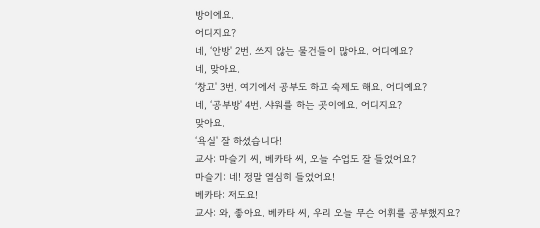방이에요.
어디지요?
네, ‘안방' 2번. 쓰지 않는 물건들이 많아요. 어디예요?
네, 맞아요.
‘창고' 3번. 여기에서 공부도 하고 숙제도 해요. 어디예요?
네, ‘공부방' 4번. 샤워를 하는 곳이에요. 어디지요?
맞아요.
‘욕실' 잘 하셨습니다!
교사: 마슬기 씨, 베카타 씨, 오늘 수업도 잘 들었어요?
마슬기: 네! 정말 열심히 들었어요!
베카타: 저도요!
교사: 와, 좋아요. 베카타 씨, 우리 오늘 무슨 어휘를 공부했지요?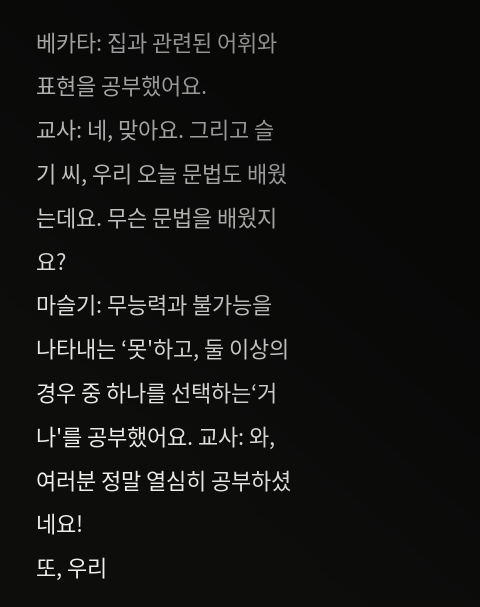베카타: 집과 관련된 어휘와 표현을 공부했어요.
교사: 네, 맞아요. 그리고 슬기 씨, 우리 오늘 문법도 배웠는데요. 무슨 문법을 배웠지요?
마슬기: 무능력과 불가능을 나타내는 ‘못'하고, 둘 이상의 경우 중 하나를 선택하는‘거나'를 공부했어요. 교사: 와, 여러분 정말 열심히 공부하셨네요!
또, 우리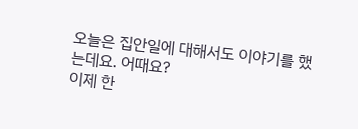오늘은 집안일에 대해서도 이야기를 했는데요. 어때요?
이제 한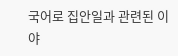국어로 집안일과 관련된 이야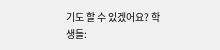기도 할 수 있겠어요? 학생들: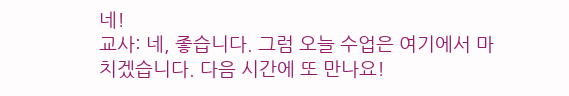네!
교사: 네, 좋습니다. 그럼 오늘 수업은 여기에서 마치겠습니다. 다음 시간에 또 만나요!